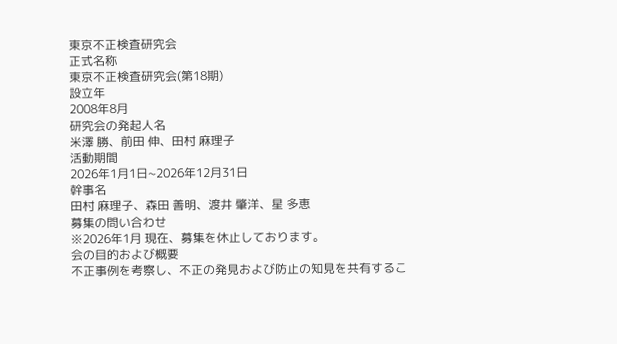東京不正検査研究会
正式名称
東京不正検査研究会(第18期)
設立年
2008年8月
研究会の発起人名
米澤 勝、前田 伸、田村 麻理子
活動期間
2026年1月1日~2026年12月31日
幹事名
田村 麻理子、森田 善明、渡井 肇洋、星 多恵
募集の問い合わせ
※2026年1月 現在、募集を休止しております。
会の目的および概要
不正事例を考察し、不正の発見および防止の知見を共有するこ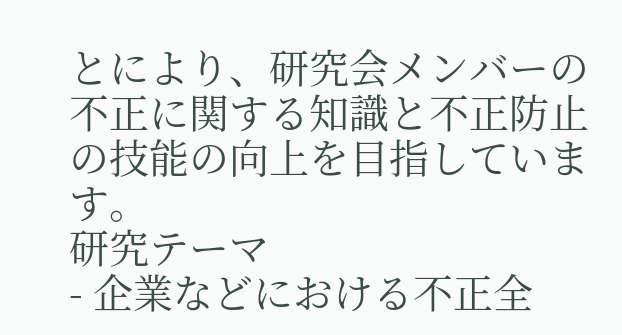とにより、研究会メンバーの不正に関する知識と不正防止の技能の向上を目指しています。
研究テーマ
- 企業などにおける不正全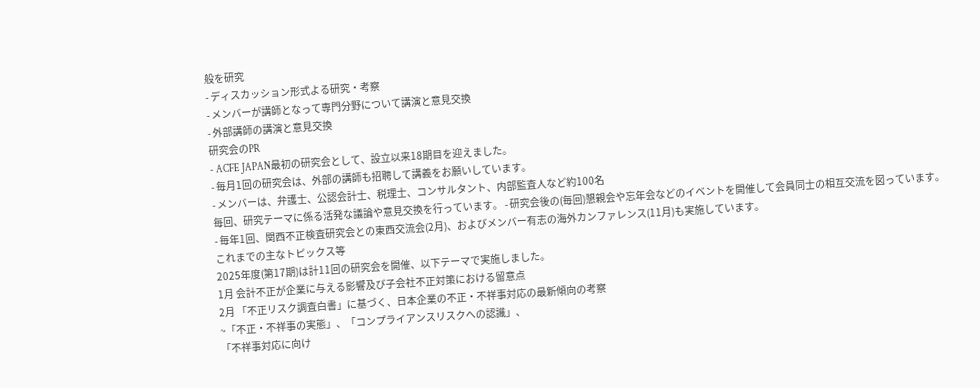般を研究
- ディスカッション形式よる研究・考察
- メンバーが講師となって専門分野について講演と意見交換
- 外部講師の講演と意見交換
研究会のPR
- ACFE JAPAN最初の研究会として、設立以来18期目を迎えました。
- 毎月1回の研究会は、外部の講師も招聘して講義をお願いしています。
- メンバーは、弁護士、公認会計士、税理士、コンサルタント、内部監査人など約100名
毎回、研究テーマに係る活発な議論や意見交換を行っています。 - 研究会後の(毎回)懇親会や忘年会などのイベントを開催して会員同士の相互交流を図っています。
- 毎年1回、関西不正検査研究会との東西交流会(2月)、およびメンバー有志の海外カンファレンス(11月)も実施しています。
これまでの主なトピックス等
2025年度(第17期)は計11回の研究会を開催、以下テーマで実施しました。
1月 会計不正が企業に与える影響及び子会社不正対策における留意点
2月 「不正リスク調査白書」に基づく、日本企業の不正・不祥事対応の最新傾向の考察
~「不正・不祥事の実態」、「コンプライアンスリスクへの認識」、
「不祥事対応に向け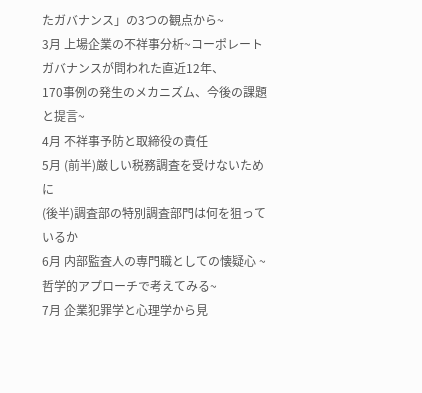たガバナンス」の3つの観点から~
3月 上場企業の不祥事分析~コーポレートガバナンスが問われた直近12年、
170事例の発生のメカニズム、今後の課題と提言~
4月 不祥事予防と取締役の責任
5月 (前半)厳しい税務調査を受けないために
(後半)調査部の特別調査部門は何を狙っているか
6月 内部監査人の専門職としての懐疑心 ~哲学的アプローチで考えてみる~
7月 企業犯罪学と心理学から見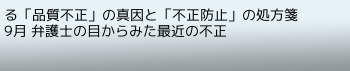る「品質不正」の真因と「不正防止」の処方箋
9月 弁護士の目からみた最近の不正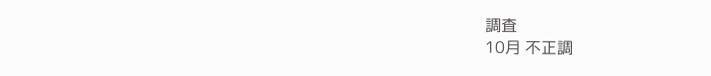調査
10月 不正調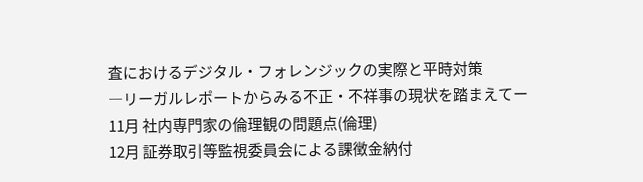査におけるデジタル・フォレンジックの実際と平時対策
―リーガルレポートからみる不正・不祥事の現状を踏まえてー
11月 社内専門家の倫理観の問題点(倫理)
12月 証券取引等監視委員会による課徴金納付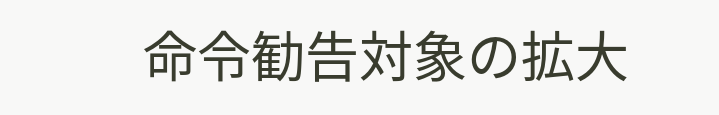命令勧告対象の拡大